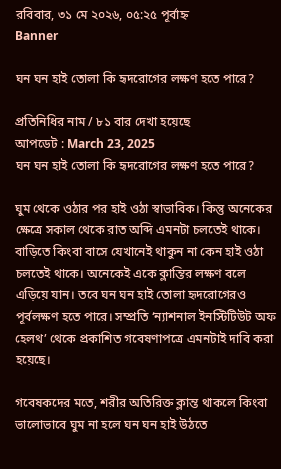রবিবার, ৩১ মে ২০২৬, ০৫:২৫ পূর্বাহ্ন
Banner

ঘন ঘন হাই তোলা কি হৃদরোগের লক্ষণ হতে পারে?

প্রতিনিধির নাম / ৮১ বার দেখা হয়েছে
আপডেট : March 23, 2025
ঘন ঘন হাই তোলা কি হৃদরোগের লক্ষণ হতে পারে?

ঘুম থেকে ওঠার পর হাই ওঠা স্বাভাবিক। কিন্তু অনেকের ক্ষেত্রে সকাল থেকে রাত অব্দি এমনটা চলতেই থাকে। বাড়িতে কিংবা বাসে যেখানেই থাকুন না কেন হাই ওঠা চলতেই থাকে। অনেকেই একে ক্লান্তির লক্ষণ বলে এড়িয়ে যান। তবে ঘন ঘন হাই তোলা হৃদরোগেরও পূর্বলক্ষণ হতে পারে। সম্প্রতি ‘ন্যাশনাল ইনস্টিটিউট অফ হেলথ’ থেকে প্রকাশিত গবেষণাপত্রে এমনটাই দাবি করা হয়েছে।

গবেষকদের মতে, শরীর অতিরিক্ত ক্লান্ত থাকলে কিংবা ভালোভাবে ঘুম না হলে ঘন ঘন হাই উঠতে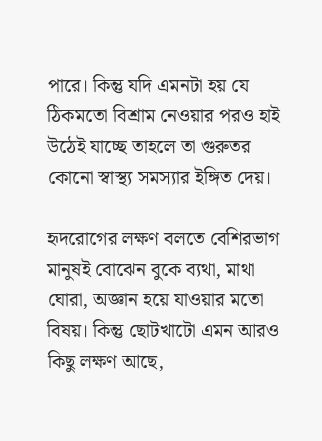পারে। কিন্তু যদি এমনটা হয় যে ঠিকমতো বিশ্রাম নেওয়ার পরও হাই উঠেই যাচ্ছে তাহলে তা গুরুতর কোনো স্বাস্থ্য সমস্যার ইঙ্গিত দেয়।

হৃদরোগের লক্ষণ বলতে বেশিরভাগ মানুষই বোঝেন বুকে ব্যথা, মাথা ঘোরা, অজ্ঞান হয়ে যাওয়ার মতো বিষয়। কিন্তু ছোটখাটো এমন আরও কিছু লক্ষণ আছে,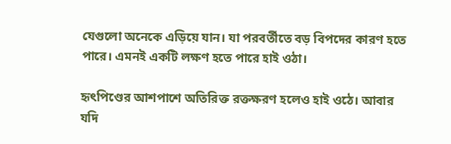যেগুলো অনেকে এড়িয়ে যান। যা পরবর্তীতে বড় বিপদের কারণ হতে পারে। এমনই একটি লক্ষণ হতে পারে হাই ওঠা।

হৃৎপিণ্ডের আশপাশে অতিরিক্ত রক্তক্ষরণ হলেও হাই ওঠে। আবার যদি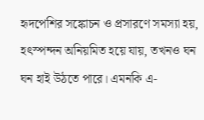হৃদপেশির সঙ্কোচন ও প্রসারণে সমস্যা হয়, হৎস্পন্দন অনিয়মিত হয়ে যায়, তখনও ঘন ঘন হাই উঠতে পারে। এমনকি এ-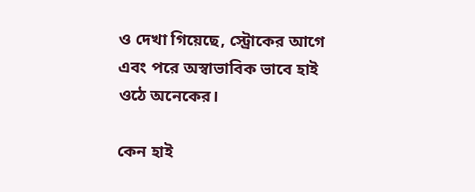ও দেখা গিয়েছে, স্ট্রোকের আগে এবং পরে অস্বাভাবিক ভাবে হাই ওঠে অনেকের।

কেন হাই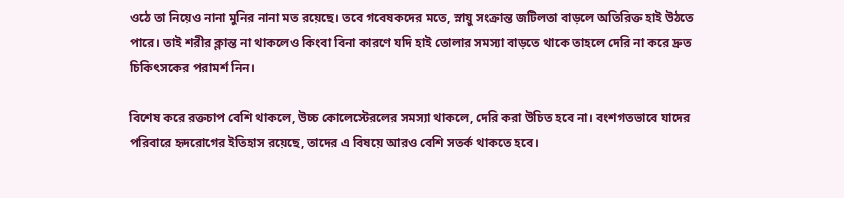ওঠে তা নিয়েও নানা মুনির নানা মত রয়েছে। তবে গবেষকদের মতে, স্নায়ু সংক্রান্ত জটিলতা বাড়লে অতিরিক্ত হাই উঠতে পারে। তাই শরীর ক্লান্ত না থাকলেও কিংবা বিনা কারণে যদি হাই তোলার সমস্যা বাড়তে থাকে তাহলে দেরি না করে দ্রুত চিকিৎসকের পরামর্শ নিন।

বিশেষ করে রক্তচাপ বেশি থাকলে, উচ্চ কোলেস্টেরলের সমস্যা থাকলে, দেরি করা উচিত হবে না। বংশগতভাবে যাদের পরিবারে হৃদরোগের ইতিহাস রয়েছে, তাদের এ বিষয়ে আরও বেশি সতর্ক থাকতে হবে।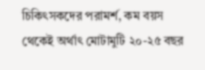চিকিৎসকদের পরামর্শ, কম বয়স থেকেই অর্থাৎ মোটামুটি ২০-২৫ বছর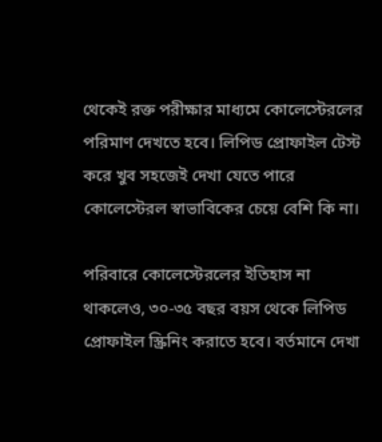থেকেই রক্ত পরীক্ষার মাধ্যমে কোলেস্টেরলের পরিমাণ দেখতে হবে। লিপিড প্রোফাইল টেস্ট করে খুব সহজেই দেখা যেতে পারে কোলেস্টেরল স্বাভাবিকের চেয়ে বেশি কি না।

পরিবারে কোলেস্টেরলের ইতিহাস না থাকলেও, ৩০-৩৫ বছর বয়স থেকে লিপিড প্রোফাইল স্ক্রিনিং করাতে হবে। বর্তমানে দেখা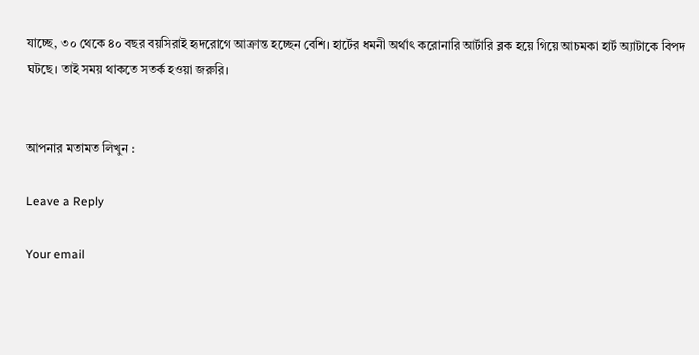যাচ্ছে, ৩০ থেকে ৪০ বছর বয়সিরাই হৃদরোগে আক্রান্ত হচ্ছেন বেশি। হার্টের ধমনী অর্থাৎ করোনারি আর্টারি ব্লক হয়ে গিয়ে আচমকা হার্ট অ্যাটাকে বিপদ ঘটছে। তাই সময় থাকতে সতর্ক হওয়া জরুরি।


আপনার মতামত লিখুন :

Leave a Reply

Your email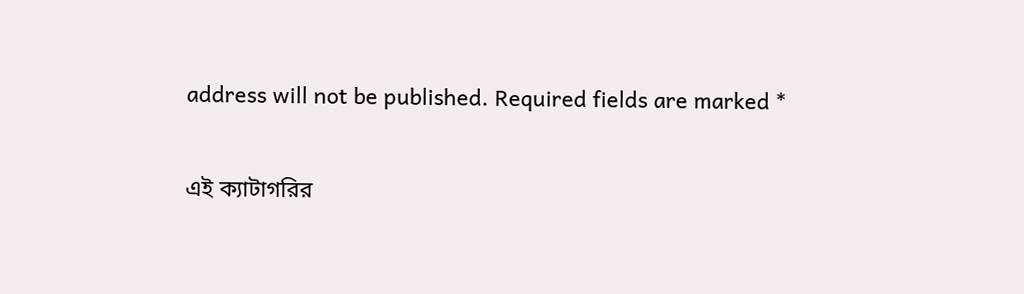address will not be published. Required fields are marked *

এই ক্যাটাগরির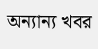অন্যান্য খবর